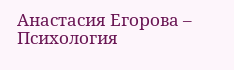Анастасия Егорова – Психология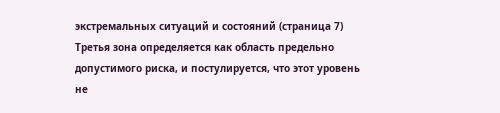экстремальных ситуаций и состояний (страница 7)
Третья зона определяется как область предельно допустимого риска, и постулируется, что этот уровень не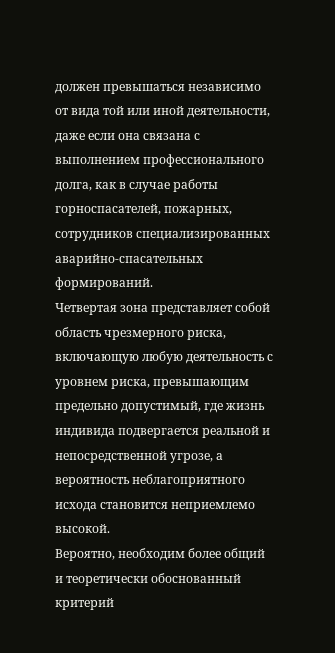должен превышаться независимо от вида той или иной деятельности, даже если она связана с выполнением профессионального долга, как в случае работы горноспасателей, пожарных, сотрудников специализированных аварийно-спасательных формирований.
Четвертая зона представляет собой область чрезмерного риска, включающую любую деятельность с уровнем риска, превышающим предельно допустимый, где жизнь индивида подвергается реальной и непосредственной угрозе, а вероятность неблагоприятного исхода становится неприемлемо высокой.
Вероятно, необходим более общий и теоретически обоснованный критерий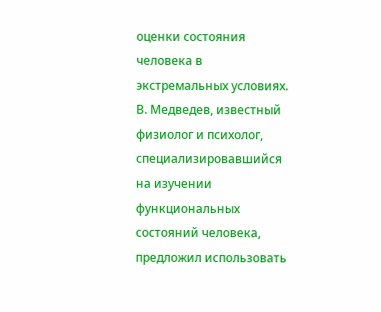оценки состояния человека в экстремальных условиях.
В. Медведев, известный физиолог и психолог, специализировавшийся на изучении функциональных состояний человека, предложил использовать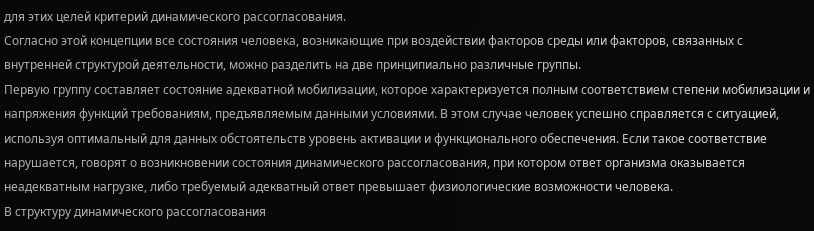для этих целей критерий динамического рассогласования.
Согласно этой концепции все состояния человека, возникающие при воздействии факторов среды или факторов, связанных с внутренней структурой деятельности, можно разделить на две принципиально различные группы.
Первую группу составляет состояние адекватной мобилизации, которое характеризуется полным соответствием степени мобилизации и напряжения функций требованиям, предъявляемым данными условиями. В этом случае человек успешно справляется с ситуацией, используя оптимальный для данных обстоятельств уровень активации и функционального обеспечения. Если такое соответствие нарушается, говорят о возникновении состояния динамического рассогласования, при котором ответ организма оказывается неадекватным нагрузке, либо требуемый адекватный ответ превышает физиологические возможности человека.
В структуру динамического рассогласования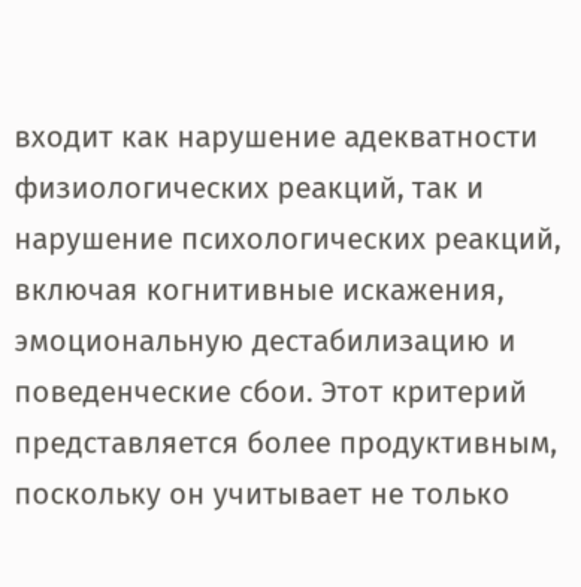входит как нарушение адекватности физиологических реакций, так и нарушение психологических реакций, включая когнитивные искажения, эмоциональную дестабилизацию и поведенческие сбои. Этот критерий представляется более продуктивным, поскольку он учитывает не только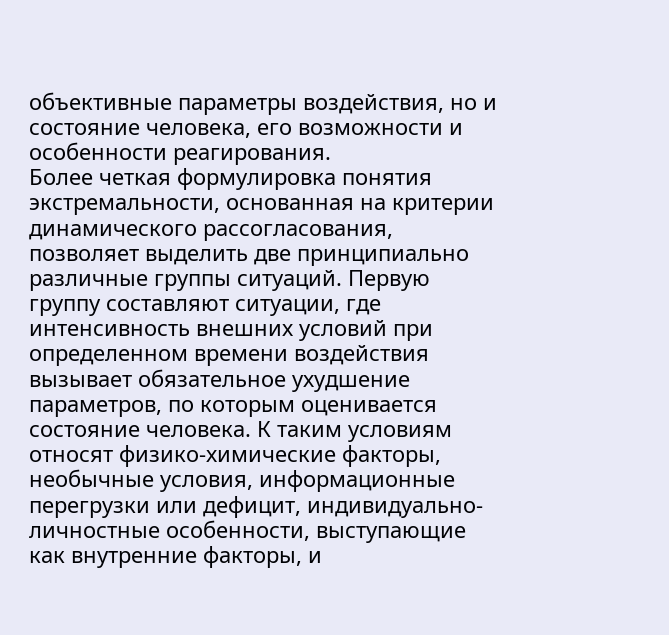объективные параметры воздействия, но и состояние человека, его возможности и особенности реагирования.
Более четкая формулировка понятия экстремальности, основанная на критерии динамического рассогласования, позволяет выделить две принципиально различные группы ситуаций. Первую группу составляют ситуации, где интенсивность внешних условий при определенном времени воздействия вызывает обязательное ухудшение параметров, по которым оценивается состояние человека. К таким условиям относят физико-химические факторы, необычные условия, информационные перегрузки или дефицит, индивидуально-личностные особенности, выступающие как внутренние факторы, и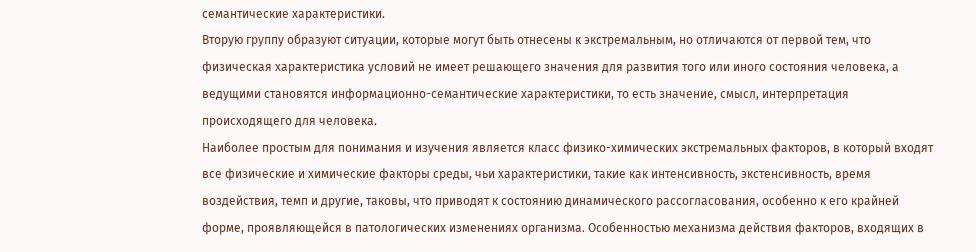семантические характеристики.
Вторую группу образуют ситуации, которые могут быть отнесены к экстремальным, но отличаются от первой тем, что физическая характеристика условий не имеет решающего значения для развития того или иного состояния человека, а ведущими становятся информационно-семантические характеристики, то есть значение, смысл, интерпретация происходящего для человека.
Наиболее простым для понимания и изучения является класс физико-химических экстремальных факторов, в который входят все физические и химические факторы среды, чьи характеристики, такие как интенсивность, экстенсивность, время воздействия, темп и другие, таковы, что приводят к состоянию динамического рассогласования, особенно к его крайней форме, проявляющейся в патологических изменениях организма. Особенностью механизма действия факторов, входящих в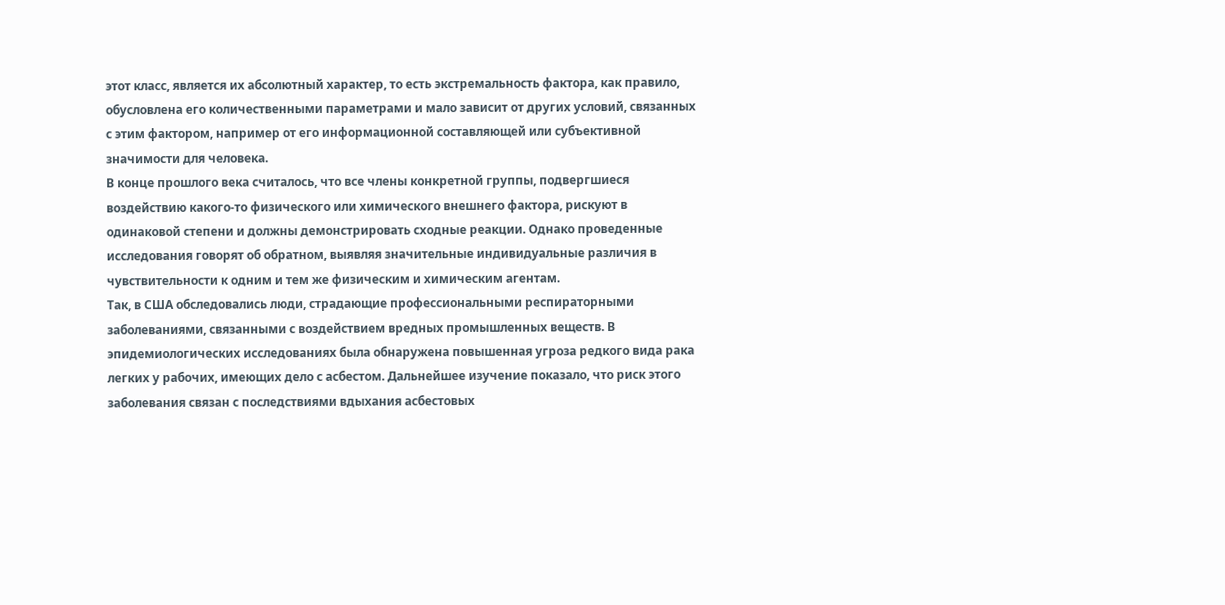этот класс, является их абсолютный характер, то есть экстремальность фактора, как правило, обусловлена его количественными параметрами и мало зависит от других условий, связанных с этим фактором, например от его информационной составляющей или субъективной значимости для человека.
В конце прошлого века считалось, что все члены конкретной группы, подвергшиеся воздействию какого-то физического или химического внешнего фактора, рискуют в одинаковой степени и должны демонстрировать сходные реакции. Однако проведенные исследования говорят об обратном, выявляя значительные индивидуальные различия в чувствительности к одним и тем же физическим и химическим агентам.
Так, в США обследовались люди, страдающие профессиональными респираторными заболеваниями, связанными с воздействием вредных промышленных веществ. В эпидемиологических исследованиях была обнаружена повышенная угроза редкого вида рака легких у рабочих, имеющих дело с асбестом. Дальнейшее изучение показало, что риск этого заболевания связан с последствиями вдыхания асбестовых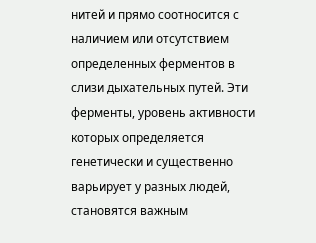нитей и прямо соотносится с наличием или отсутствием определенных ферментов в слизи дыхательных путей. Эти ферменты, уровень активности которых определяется генетически и существенно варьирует у разных людей, становятся важным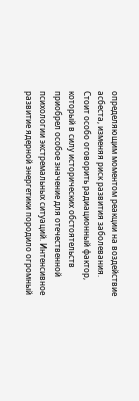определяющим моментом реакции на воздействие асбеста, изменяя риск развития заболевания.
Стоит особо оговорить радиационный фактор, который в силу исторических обстоятельств приобрел особое значение для отечественной психологии экстремальных ситуаций. Интенсивное развитие ядерной энергетики породило огромный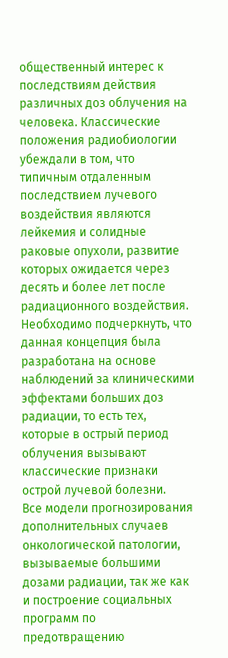общественный интерес к последствиям действия различных доз облучения на человека. Классические положения радиобиологии убеждали в том, что типичным отдаленным последствием лучевого воздействия являются лейкемия и солидные раковые опухоли, развитие которых ожидается через десять и более лет после радиационного воздействия. Необходимо подчеркнуть, что данная концепция была разработана на основе наблюдений за клиническими эффектами больших доз радиации, то есть тех, которые в острый период облучения вызывают классические признаки острой лучевой болезни.
Все модели прогнозирования дополнительных случаев онкологической патологии, вызываемые большими дозами радиации, так же как и построение социальных программ по предотвращению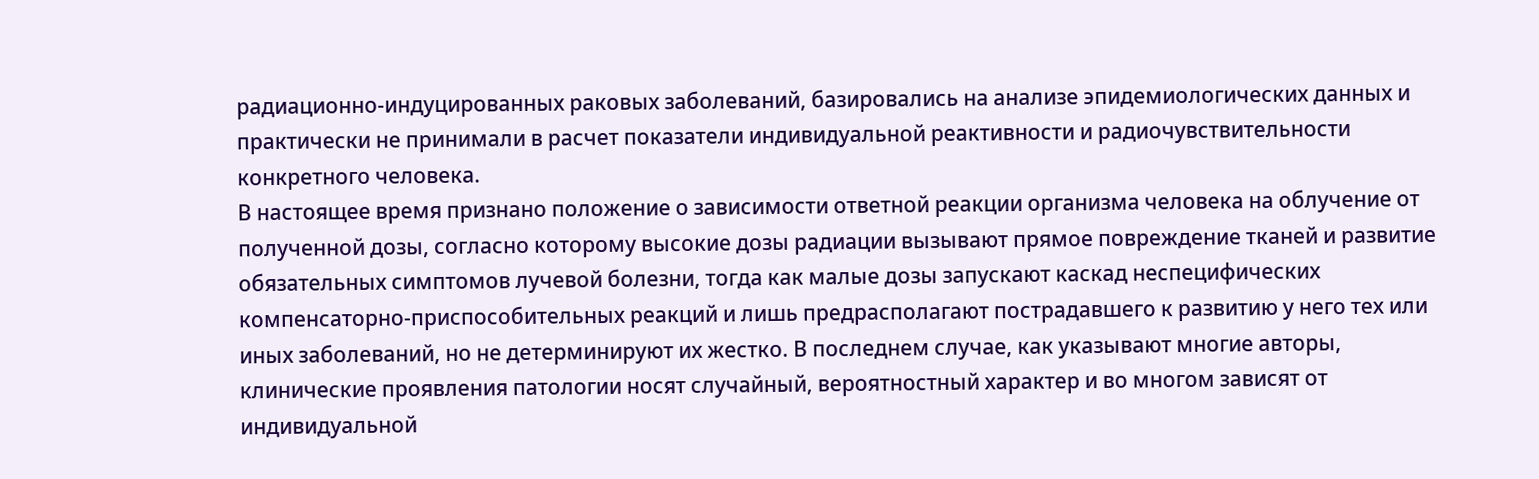радиационно-индуцированных раковых заболеваний, базировались на анализе эпидемиологических данных и практически не принимали в расчет показатели индивидуальной реактивности и радиочувствительности конкретного человека.
В настоящее время признано положение о зависимости ответной реакции организма человека на облучение от полученной дозы, согласно которому высокие дозы радиации вызывают прямое повреждение тканей и развитие обязательных симптомов лучевой болезни, тогда как малые дозы запускают каскад неспецифических компенсаторно-приспособительных реакций и лишь предрасполагают пострадавшего к развитию у него тех или иных заболеваний, но не детерминируют их жестко. В последнем случае, как указывают многие авторы, клинические проявления патологии носят случайный, вероятностный характер и во многом зависят от индивидуальной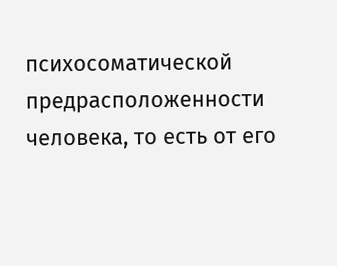психосоматической предрасположенности человека, то есть от его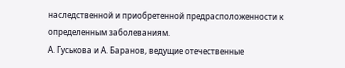наследственной и приобретенной предрасположенности к определенным заболеваниям.
А. Гуськова и А. Баранов, ведущие отечественные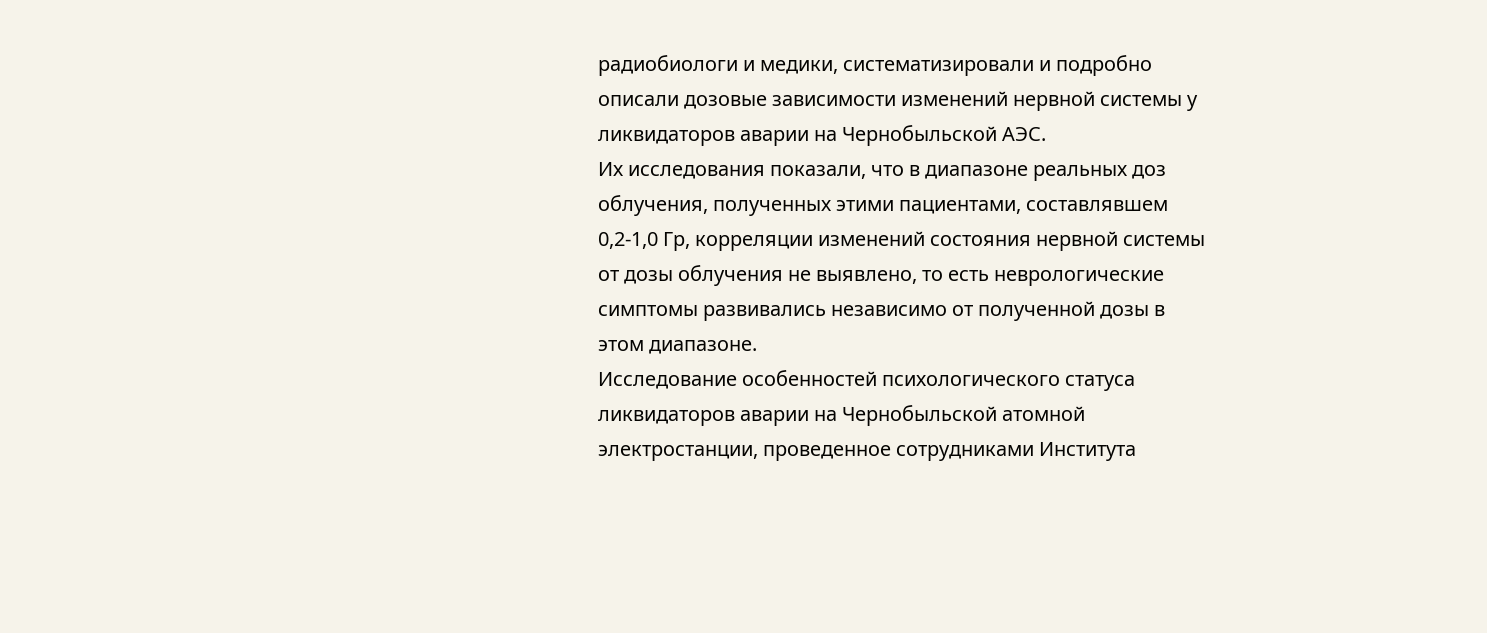радиобиологи и медики, систематизировали и подробно описали дозовые зависимости изменений нервной системы у ликвидаторов аварии на Чернобыльской АЭС.
Их исследования показали, что в диапазоне реальных доз облучения, полученных этими пациентами, составлявшем 0,2-1,0 Гр, корреляции изменений состояния нервной системы от дозы облучения не выявлено, то есть неврологические симптомы развивались независимо от полученной дозы в этом диапазоне.
Исследование особенностей психологического статуса ликвидаторов аварии на Чернобыльской атомной электростанции, проведенное сотрудниками Института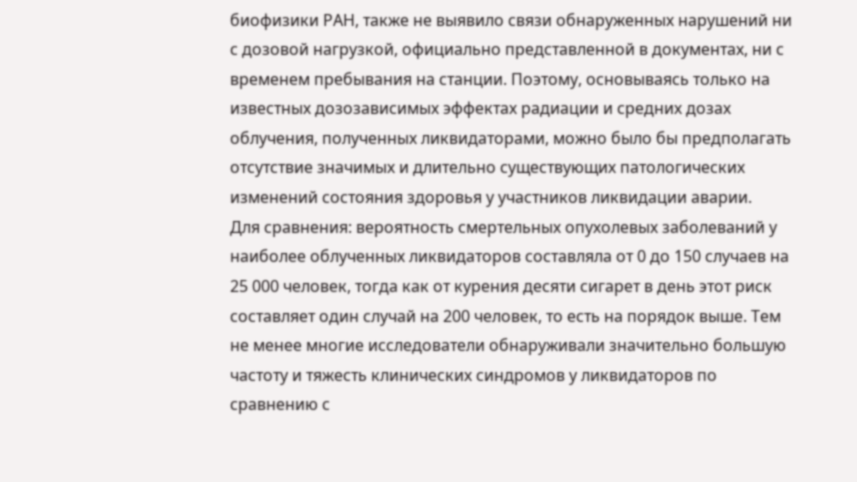биофизики РАН, также не выявило связи обнаруженных нарушений ни с дозовой нагрузкой, официально представленной в документах, ни с временем пребывания на станции. Поэтому, основываясь только на известных дозозависимых эффектах радиации и средних дозах облучения, полученных ликвидаторами, можно было бы предполагать отсутствие значимых и длительно существующих патологических изменений состояния здоровья у участников ликвидации аварии.
Для сравнения: вероятность смертельных опухолевых заболеваний у наиболее облученных ликвидаторов составляла от 0 до 150 случаев на 25 000 человек, тогда как от курения десяти сигарет в день этот риск составляет один случай на 200 человек, то есть на порядок выше. Тем не менее многие исследователи обнаруживали значительно большую частоту и тяжесть клинических синдромов у ликвидаторов по сравнению с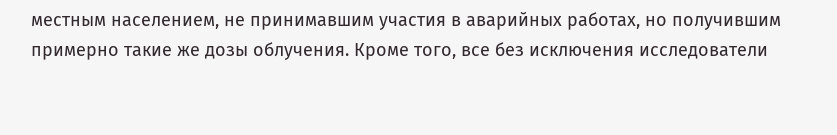местным населением, не принимавшим участия в аварийных работах, но получившим примерно такие же дозы облучения. Кроме того, все без исключения исследователи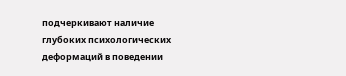подчеркивают наличие глубоких психологических деформаций в поведении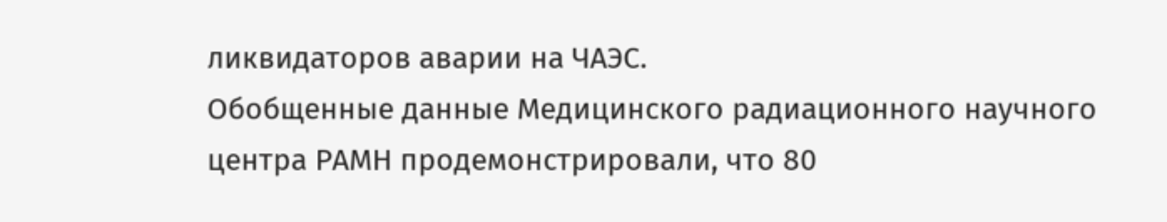ликвидаторов аварии на ЧАЭС.
Обобщенные данные Медицинского радиационного научного центра РАМН продемонстрировали, что 80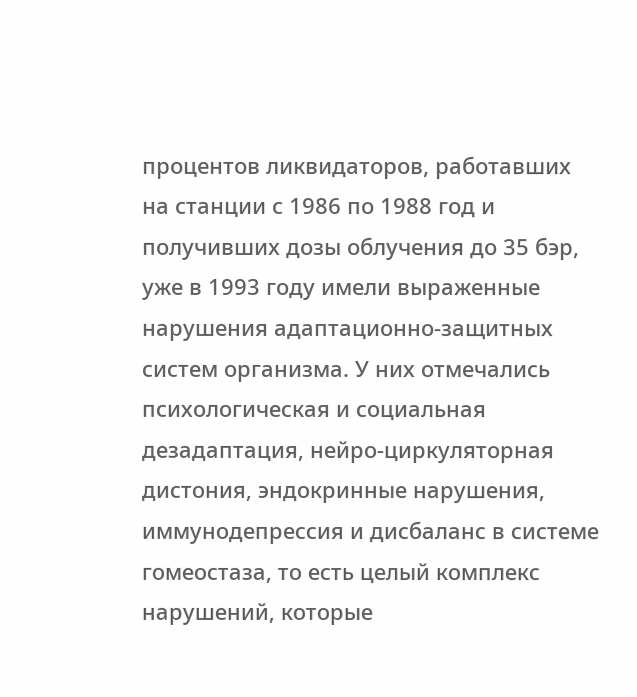процентов ликвидаторов, работавших на станции с 1986 по 1988 год и получивших дозы облучения до 35 бэр, уже в 1993 году имели выраженные нарушения адаптационно-защитных систем организма. У них отмечались психологическая и социальная дезадаптация, нейро-циркуляторная дистония, эндокринные нарушения, иммунодепрессия и дисбаланс в системе гомеостаза, то есть целый комплекс нарушений, которые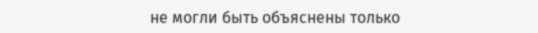не могли быть объяснены только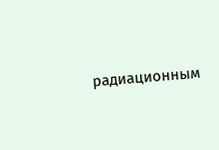радиационным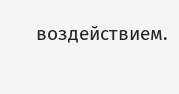воздействием.